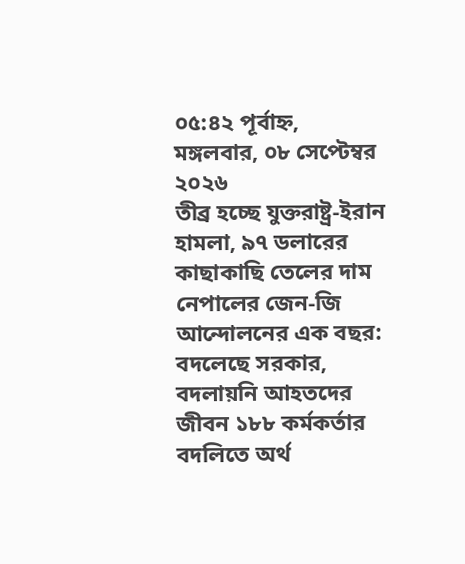০৫:৪২ পূর্বাহ্ন, মঙ্গলবার, ০৮ সেপ্টেম্বর ২০২৬
তীব্র হচ্ছে যুক্তরাষ্ট্র-ইরান হামলা, ৯৭ ডলারের কাছাকাছি তেলের দাম নেপালের জেন-জি আন্দোলনের এক বছর: বদলেছে সরকার, বদলায়নি আহতদের জীবন ১৮৮ কর্মকর্তার বদলিতে অর্থ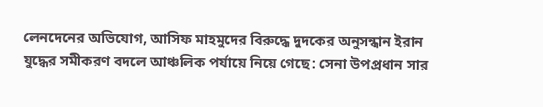লেনদেনের অভিযোগ, আসিফ মাহমুদের বিরুদ্ধে দুদকের অনুসন্ধান ইরান যুদ্ধের সমীকরণ বদলে আঞ্চলিক পর্যায়ে নিয়ে গেছে: সেনা উপপ্রধান সার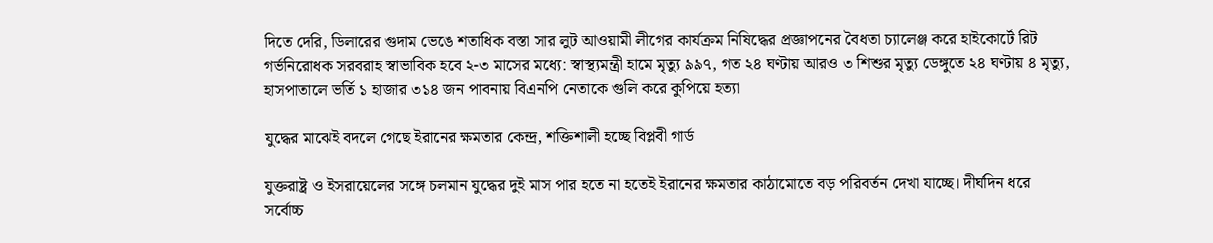দিতে দেরি, ডিলারের গুদাম ভেঙে শতাধিক বস্তা সার লুট আওয়ামী লীগের কার্যক্রম নিষিদ্ধের প্রজ্ঞাপনের বৈধতা চ্যালেঞ্জ করে হাইকোর্টে রিট গর্ভনিরোধক সরবরাহ স্বাভাবিক হবে ২-৩ মাসের মধ্যে: স্বাস্থ্যমন্ত্রী হামে মৃত্যু ৯৯৭, গত ২৪ ঘণ্টায় আরও ৩ শিশুর মৃত্যু ডেঙ্গুতে ২৪ ঘণ্টায় ৪ মৃত্যু, হাসপাতালে ভর্তি ১ হাজার ৩১৪ জন পাবনায় বিএনপি নেতাকে গুলি করে কুপিয়ে হত্যা

যুদ্ধের মাঝেই বদলে গেছে ইরানের ক্ষমতার কেন্দ্র, শক্তিশালী হচ্ছে বিপ্লবী গার্ড

যুক্তরাষ্ট্র ও ইসরায়েলের সঙ্গে চলমান যুদ্ধের দুই মাস পার হতে না হতেই ইরানের ক্ষমতার কাঠামোতে বড় পরিবর্তন দেখা যাচ্ছে। দীর্ঘদিন ধরে সর্বোচ্চ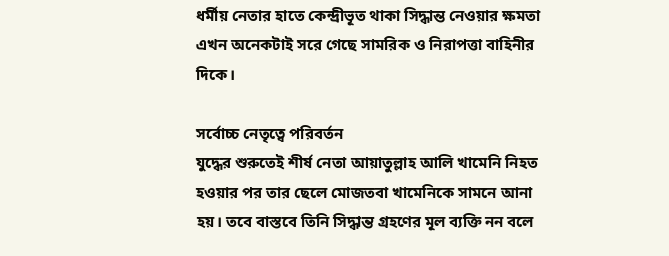ধর্মীয় নেতার হাতে কেন্দ্রীভূত থাকা সিদ্ধান্ত নেওয়ার ক্ষমতা এখন অনেকটাই সরে গেছে সামরিক ও নিরাপত্তা বাহিনীর দিকে।

সর্বোচ্চ নেতৃত্বে পরিবর্তন
যুদ্ধের শুরুতেই শীর্ষ নেতা আয়াতুল্লাহ আলি খামেনি নিহত হওয়ার পর তার ছেলে মোজতবা খামেনিকে সামনে আনা হয়। তবে বাস্তবে তিনি সিদ্ধান্ত গ্রহণের মূল ব্যক্তি নন বলে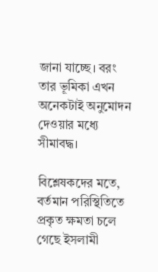জানা যাচ্ছে। বরং তার ভূমিকা এখন অনেকটাই অনুমোদন দেওয়ার মধ্যে সীমাবদ্ধ।

বিশ্লেষকদের মতে, বর্তমান পরিস্থিতিতে প্রকৃত ক্ষমতা চলে গেছে ইসলামী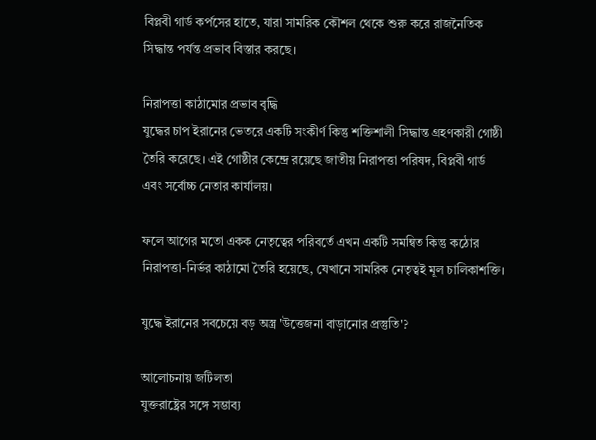বিপ্লবী গার্ড কর্পসের হাতে, যারা সামরিক কৌশল থেকে শুরু করে রাজনৈতিক সিদ্ধান্ত পর্যন্ত প্রভাব বিস্তার করছে।

নিরাপত্তা কাঠামোর প্রভাব বৃদ্ধি
যুদ্ধের চাপ ইরানের ভেতরে একটি সংকীর্ণ কিন্তু শক্তিশালী সিদ্ধান্ত গ্রহণকারী গোষ্ঠী তৈরি করেছে। এই গোষ্ঠীর কেন্দ্রে রয়েছে জাতীয় নিরাপত্তা পরিষদ, বিপ্লবী গার্ড এবং সর্বোচ্চ নেতার কার্যালয়।

ফলে আগের মতো একক নেতৃত্বের পরিবর্তে এখন একটি সমন্বিত কিন্তু কঠোর নিরাপত্তা-নির্ভর কাঠামো তৈরি হয়েছে, যেখানে সামরিক নেতৃত্বই মূল চালিকাশক্তি।

যুদ্ধে ইরানের সবচেয়ে বড় অস্ত্র 'উত্তেজনা বাড়ানোর প্রস্তুতি'?

আলোচনায় জটিলতা
যুক্তরাষ্ট্রের সঙ্গে সম্ভাব্য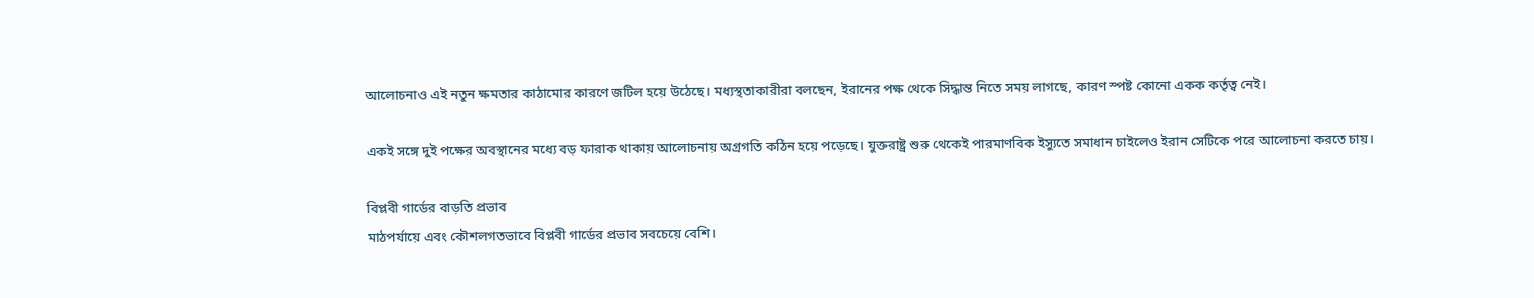আলোচনাও এই নতুন ক্ষমতার কাঠামোর কারণে জটিল হয়ে উঠেছে। মধ্যস্থতাকারীরা বলছেন, ইরানের পক্ষ থেকে সিদ্ধান্ত নিতে সময় লাগছে, কারণ স্পষ্ট কোনো একক কর্তৃত্ব নেই।

একই সঙ্গে দুই পক্ষের অবস্থানের মধ্যে বড় ফারাক থাকায় আলোচনায় অগ্রগতি কঠিন হয়ে পড়েছে। যুক্তরাষ্ট্র শুরু থেকেই পারমাণবিক ইস্যুতে সমাধান চাইলেও ইরান সেটিকে পরে আলোচনা করতে চায়।

বিপ্লবী গার্ডের বাড়তি প্রভাব
মাঠপর্যায়ে এবং কৌশলগতভাবে বিপ্লবী গার্ডের প্রভাব সবচেয়ে বেশি।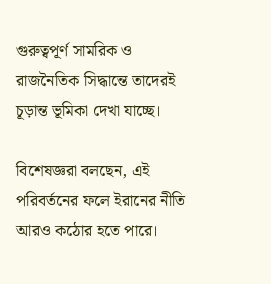গুরুত্বপূর্ণ সামরিক ও রাজনৈতিক সিদ্ধান্তে তাদেরই চূড়ান্ত ভূমিকা দেখা যাচ্ছে।

বিশেষজ্ঞরা বলছেন, এই পরিবর্তনের ফলে ইরানের নীতি আরও কঠোর হতে পারে।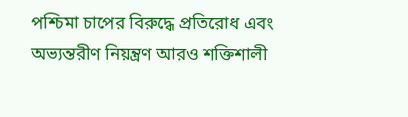পশ্চিমা চাপের বিরুদ্ধে প্রতিরোধ এবং অভ্যন্তরীণ নিয়ন্ত্রণ আরও শক্তিশালী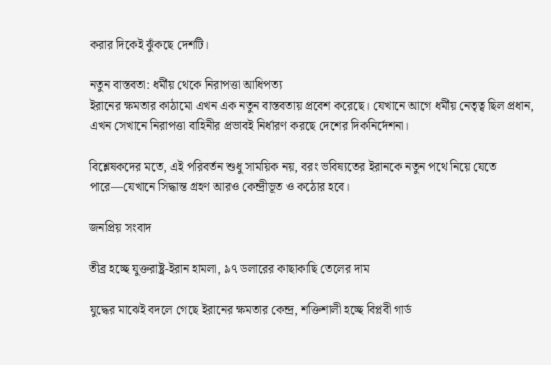করার দিকেই ঝুঁকছে দেশটি।

নতুন বাস্তবতা: ধর্মীয় থেকে নিরাপত্তা আধিপত্য
ইরানের ক্ষমতার কাঠামো এখন এক নতুন বাস্তবতায় প্রবেশ করেছে। যেখানে আগে ধর্মীয় নেতৃত্ব ছিল প্রধান, এখন সেখানে নিরাপত্তা বাহিনীর প্রভাবই নির্ধারণ করছে দেশের দিকনির্দেশনা।

বিশ্লেষকদের মতে, এই পরিবর্তন শুধু সাময়িক নয়, বরং ভবিষ্যতের ইরানকে নতুন পথে নিয়ে যেতে পারে—যেখানে সিদ্ধান্ত গ্রহণ আরও কেন্দ্রীভূত ও কঠোর হবে।

জনপ্রিয় সংবাদ

তীব্র হচ্ছে যুক্তরাষ্ট্র-ইরান হামলা, ৯৭ ডলারের কাছাকাছি তেলের দাম

যুদ্ধের মাঝেই বদলে গেছে ইরানের ক্ষমতার কেন্দ্র, শক্তিশালী হচ্ছে বিপ্লবী গার্ড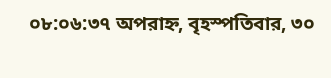০৮:০৬:৩৭ অপরাহ্ন, বৃহস্পতিবার, ৩০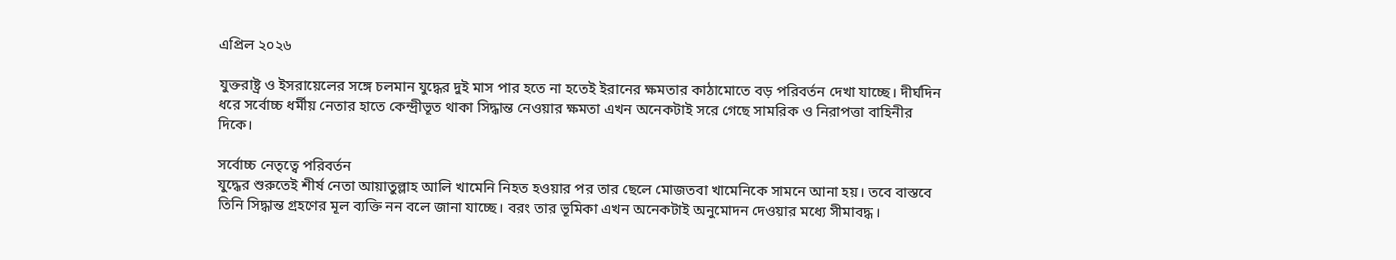এপ্রিল ২০২৬

যুক্তরাষ্ট্র ও ইসরায়েলের সঙ্গে চলমান যুদ্ধের দুই মাস পার হতে না হতেই ইরানের ক্ষমতার কাঠামোতে বড় পরিবর্তন দেখা যাচ্ছে। দীর্ঘদিন ধরে সর্বোচ্চ ধর্মীয় নেতার হাতে কেন্দ্রীভূত থাকা সিদ্ধান্ত নেওয়ার ক্ষমতা এখন অনেকটাই সরে গেছে সামরিক ও নিরাপত্তা বাহিনীর দিকে।

সর্বোচ্চ নেতৃত্বে পরিবর্তন
যুদ্ধের শুরুতেই শীর্ষ নেতা আয়াতুল্লাহ আলি খামেনি নিহত হওয়ার পর তার ছেলে মোজতবা খামেনিকে সামনে আনা হয়। তবে বাস্তবে তিনি সিদ্ধান্ত গ্রহণের মূল ব্যক্তি নন বলে জানা যাচ্ছে। বরং তার ভূমিকা এখন অনেকটাই অনুমোদন দেওয়ার মধ্যে সীমাবদ্ধ।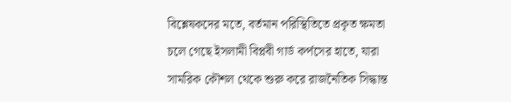বিশ্লেষকদের মতে, বর্তমান পরিস্থিতিতে প্রকৃত ক্ষমতা চলে গেছে ইসলামী বিপ্লবী গার্ড কর্পসের হাতে, যারা সামরিক কৌশল থেকে শুরু করে রাজনৈতিক সিদ্ধান্ত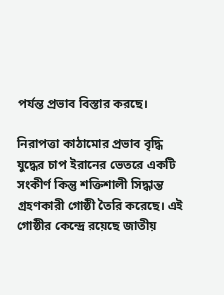পর্যন্ত প্রভাব বিস্তার করছে।

নিরাপত্তা কাঠামোর প্রভাব বৃদ্ধি
যুদ্ধের চাপ ইরানের ভেতরে একটি সংকীর্ণ কিন্তু শক্তিশালী সিদ্ধান্ত গ্রহণকারী গোষ্ঠী তৈরি করেছে। এই গোষ্ঠীর কেন্দ্রে রয়েছে জাতীয়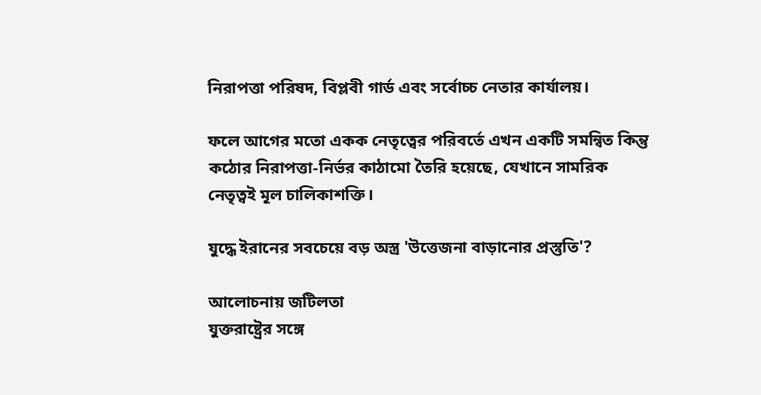নিরাপত্তা পরিষদ, বিপ্লবী গার্ড এবং সর্বোচ্চ নেতার কার্যালয়।

ফলে আগের মতো একক নেতৃত্বের পরিবর্তে এখন একটি সমন্বিত কিন্তু কঠোর নিরাপত্তা-নির্ভর কাঠামো তৈরি হয়েছে, যেখানে সামরিক নেতৃত্বই মূল চালিকাশক্তি।

যুদ্ধে ইরানের সবচেয়ে বড় অস্ত্র 'উত্তেজনা বাড়ানোর প্রস্তুতি'?

আলোচনায় জটিলতা
যুক্তরাষ্ট্রের সঙ্গে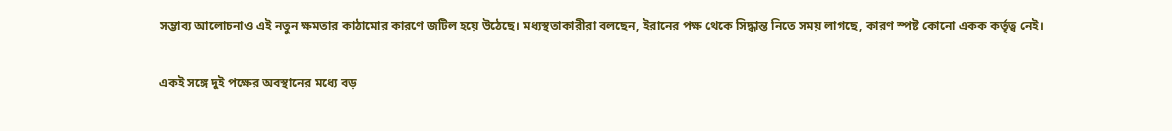সম্ভাব্য আলোচনাও এই নতুন ক্ষমতার কাঠামোর কারণে জটিল হয়ে উঠেছে। মধ্যস্থতাকারীরা বলছেন, ইরানের পক্ষ থেকে সিদ্ধান্ত নিতে সময় লাগছে, কারণ স্পষ্ট কোনো একক কর্তৃত্ব নেই।

একই সঙ্গে দুই পক্ষের অবস্থানের মধ্যে বড়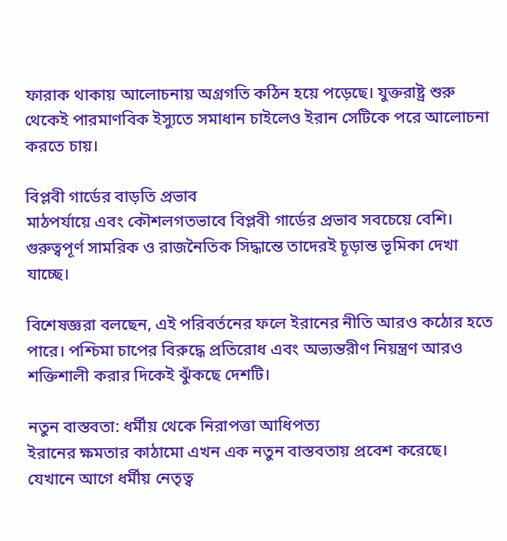ফারাক থাকায় আলোচনায় অগ্রগতি কঠিন হয়ে পড়েছে। যুক্তরাষ্ট্র শুরু থেকেই পারমাণবিক ইস্যুতে সমাধান চাইলেও ইরান সেটিকে পরে আলোচনা করতে চায়।

বিপ্লবী গার্ডের বাড়তি প্রভাব
মাঠপর্যায়ে এবং কৌশলগতভাবে বিপ্লবী গার্ডের প্রভাব সবচেয়ে বেশি। গুরুত্বপূর্ণ সামরিক ও রাজনৈতিক সিদ্ধান্তে তাদেরই চূড়ান্ত ভূমিকা দেখা যাচ্ছে।

বিশেষজ্ঞরা বলছেন, এই পরিবর্তনের ফলে ইরানের নীতি আরও কঠোর হতে পারে। পশ্চিমা চাপের বিরুদ্ধে প্রতিরোধ এবং অভ্যন্তরীণ নিয়ন্ত্রণ আরও শক্তিশালী করার দিকেই ঝুঁকছে দেশটি।

নতুন বাস্তবতা: ধর্মীয় থেকে নিরাপত্তা আধিপত্য
ইরানের ক্ষমতার কাঠামো এখন এক নতুন বাস্তবতায় প্রবেশ করেছে। যেখানে আগে ধর্মীয় নেতৃত্ব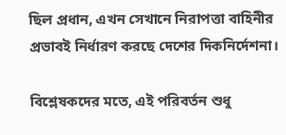ছিল প্রধান, এখন সেখানে নিরাপত্তা বাহিনীর প্রভাবই নির্ধারণ করছে দেশের দিকনির্দেশনা।

বিশ্লেষকদের মতে, এই পরিবর্তন শুধু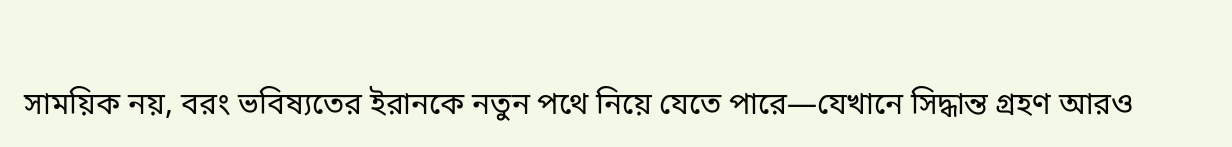সাময়িক নয়, বরং ভবিষ্যতের ইরানকে নতুন পথে নিয়ে যেতে পারে—যেখানে সিদ্ধান্ত গ্রহণ আরও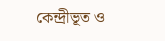কেন্দ্রীভূত ও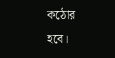কঠোর হবে।